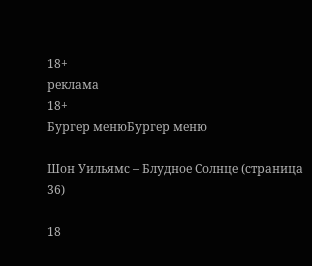18+
реклама
18+
Бургер менюБургер меню

Шон Уильямс – Блудное Солнце (страница 36)

18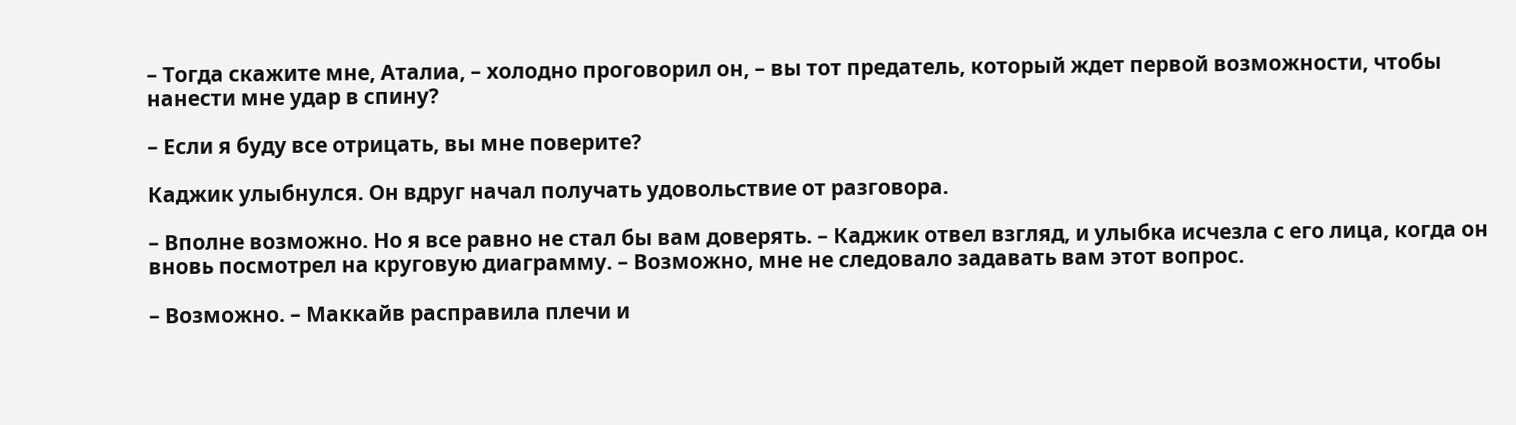– Тогда скажите мне, Аталиа, – холодно проговорил он, – вы тот предатель, который ждет первой возможности, чтобы нанести мне удар в спину?

– Если я буду все отрицать, вы мне поверите?

Каджик улыбнулся. Он вдруг начал получать удовольствие от разговора.

– Вполне возможно. Но я все равно не стал бы вам доверять. – Каджик отвел взгляд, и улыбка исчезла с его лица, когда он вновь посмотрел на круговую диаграмму. – Возможно, мне не следовало задавать вам этот вопрос.

– Возможно. – Маккайв расправила плечи и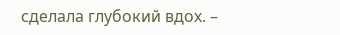сделала глубокий вдох. –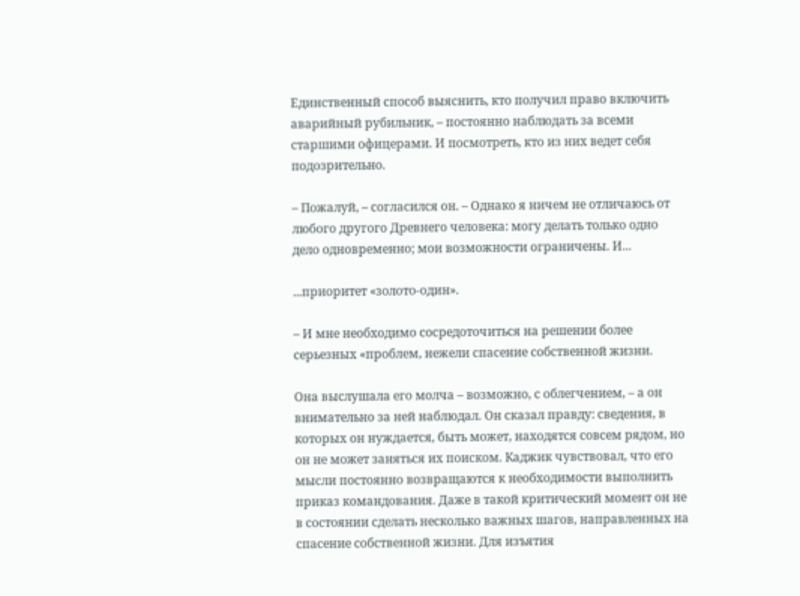Единственный способ выяснить, кто получил право включить аварийный рубильник, – постоянно наблюдать за всеми старшими офицерами. И посмотреть, кто из них ведет себя подозрительно.

– Пожалуй, – согласился он. – Однако я ничем не отличаюсь от любого другого Древнего человека: могу делать только одно дело одновременно; мои возможности ограничены. И...

...приоритет «золото-один».

– И мне необходимо сосредоточиться на решении более серьезных «проблем, нежели спасение собственной жизни.

Она выслушала его молча – возможно, с облегчением, – а он внимательно за ней наблюдал. Он сказал правду: сведения, в которых он нуждается, быть может, находятся совсем рядом, но он не может заняться их поиском. Каджик чувствовал, что его мысли постоянно возвращаются к необходимости выполнить приказ командования. Даже в такой критический момент он не в состоянии сделать несколько важных шагов, направленных на спасение собственной жизни. Для изъятия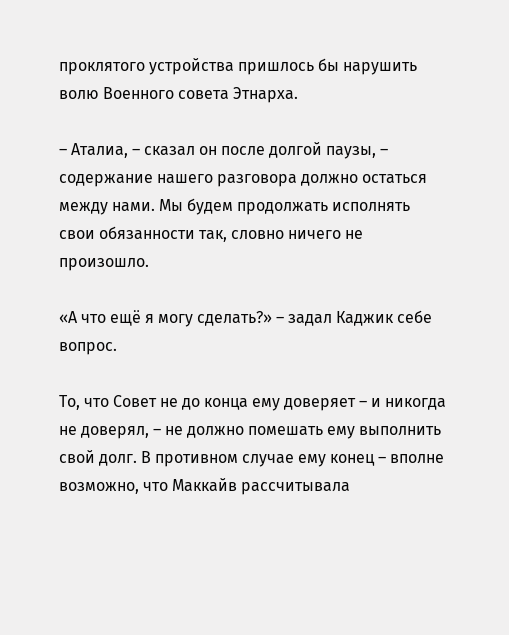проклятого устройства пришлось бы нарушить волю Военного совета Этнарха.

– Аталиа, – сказал он после долгой паузы, – содержание нашего разговора должно остаться между нами. Мы будем продолжать исполнять свои обязанности так, словно ничего не произошло.

«А что ещё я могу сделать?» – задал Каджик себе вопрос.

То, что Совет не до конца ему доверяет – и никогда не доверял, – не должно помешать ему выполнить свой долг. В противном случае ему конец – вполне возможно, что Маккайв рассчитывала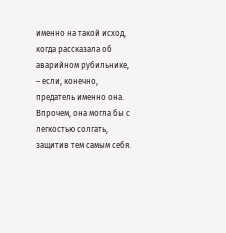именно на такой исход, когда рассказала об аварийном рубильнике, – если, конечно, предатель именно она. Впрочем, она могла бы с легкостью солгать, защитив тем самым себя.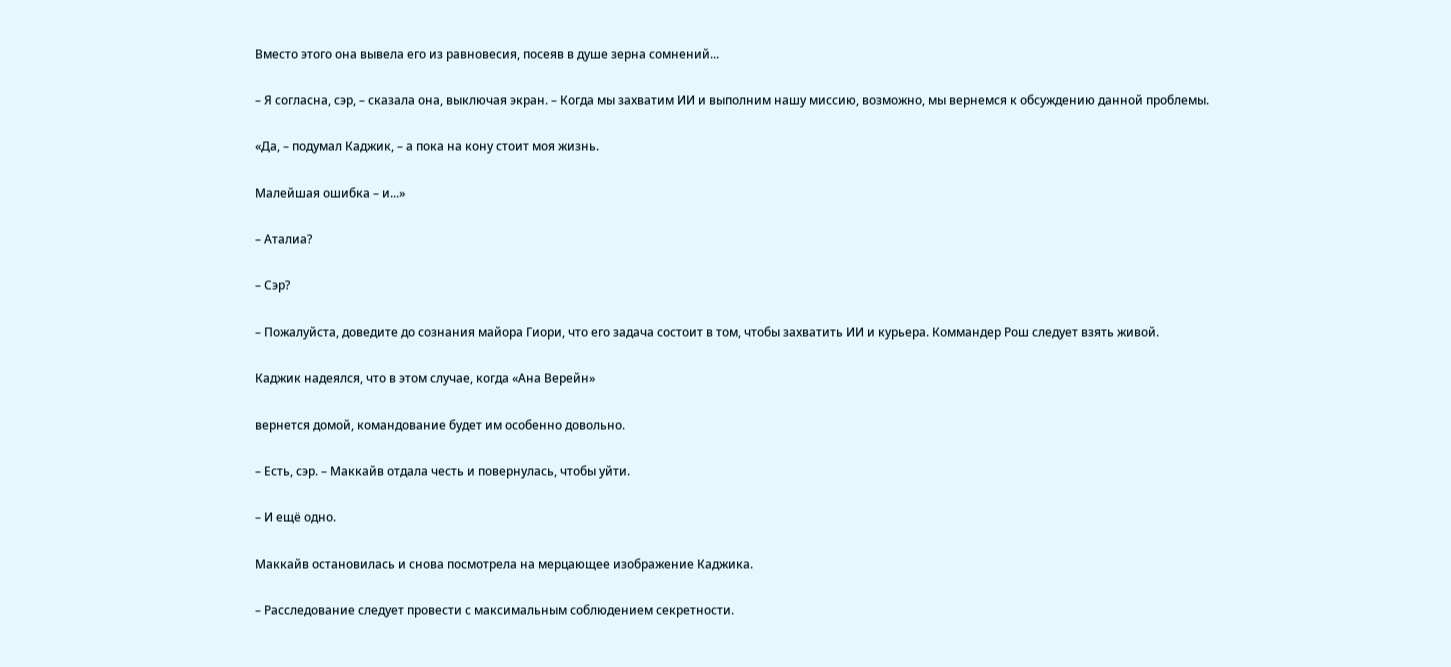Вместо этого она вывела его из равновесия, посеяв в душе зерна сомнений...

– Я согласна, сэр, – сказала она, выключая экран. – Когда мы захватим ИИ и выполним нашу миссию, возможно, мы вернемся к обсуждению данной проблемы.

«Да, – подумал Каджик, – а пока на кону стоит моя жизнь.

Малейшая ошибка – и...»

– Аталиа?

– Сэр?

– Пожалуйста, доведите до сознания майора Гиори, что его задача состоит в том, чтобы захватить ИИ и курьера. Коммандер Рош следует взять живой.

Каджик надеялся, что в этом случае, когда «Ана Верейн»

вернется домой, командование будет им особенно довольно.

– Есть, сэр. – Маккайв отдала честь и повернулась, чтобы уйти.

– И ещё одно.

Маккайв остановилась и снова посмотрела на мерцающее изображение Каджика.

– Расследование следует провести с максимальным соблюдением секретности.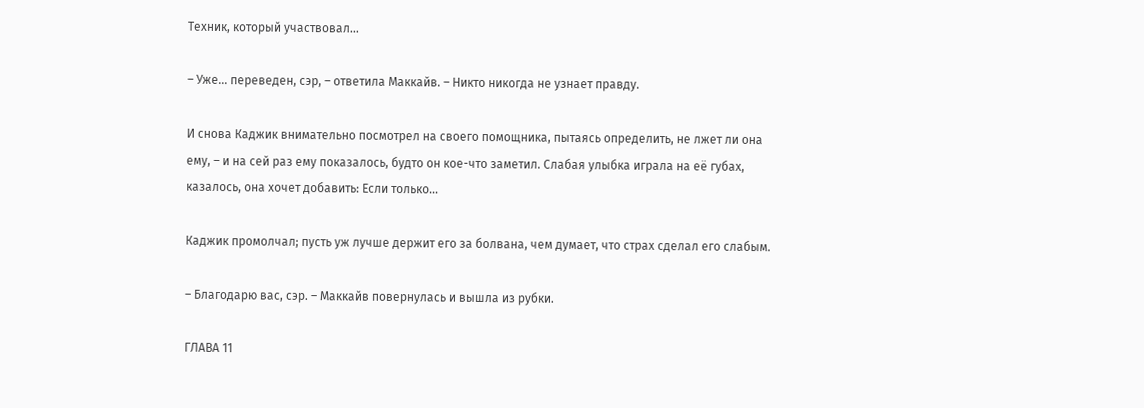Техник, который участвовал...

– Уже... переведен, сэр, – ответила Маккайв. – Никто никогда не узнает правду.

И снова Каджик внимательно посмотрел на своего помощника, пытаясь определить, не лжет ли она ему, – и на сей раз ему показалось, будто он кое-что заметил. Слабая улыбка играла на её губах, казалось, она хочет добавить: Если только...

Каджик промолчал; пусть уж лучше держит его за болвана, чем думает, что страх сделал его слабым.

– Благодарю вас, сэр. – Маккайв повернулась и вышла из рубки.

ГЛАВА 11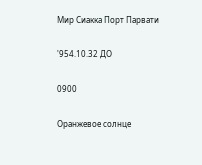Мир Сиакка Порт Парвати

'954.10.32 ДО

0900

Оранжевое солнце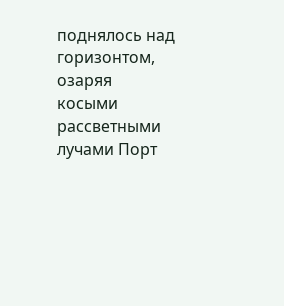поднялось над горизонтом, озаряя косыми рассветными лучами Порт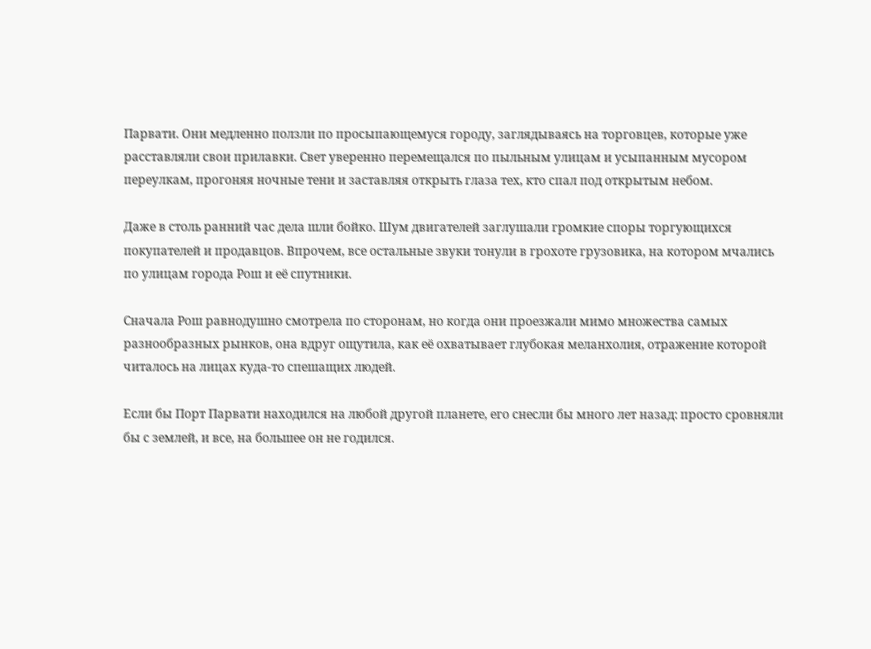Парвати. Они медленно ползли по просыпающемуся городу, заглядываясь на торговцев, которые уже расставляли свои прилавки. Свет уверенно перемещался по пыльным улицам и усыпанным мусором переулкам, прогоняя ночные тени и заставляя открыть глаза тех, кто спал под открытым небом.

Даже в столь ранний час дела шли бойко. Шум двигателей заглушали громкие споры торгующихся покупателей и продавцов. Впрочем, все остальные звуки тонули в грохоте грузовика, на котором мчались по улицам города Рош и её спутники.

Сначала Рош равнодушно смотрела по сторонам, но когда они проезжали мимо множества самых разнообразных рынков, она вдруг ощутила, как её охватывает глубокая меланхолия, отражение которой читалось на лицах куда-то спешащих людей.

Если бы Порт Парвати находился на любой другой планете, его снесли бы много лет назад: просто сровняли бы с землей, и все, на большее он не годился.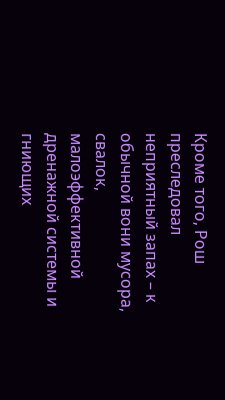Кроме того, Рош преследовал неприятный запах – к обычной вони мусора, свалок, малоэффективной дренажной системы и гниющих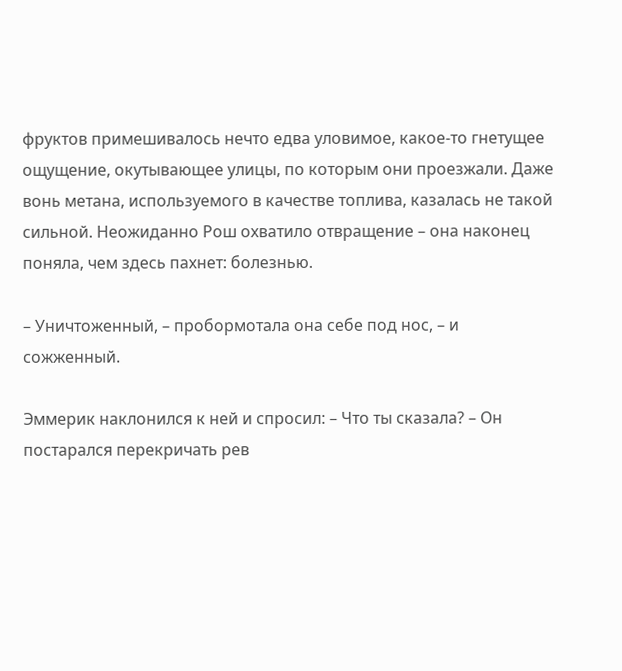фруктов примешивалось нечто едва уловимое, какое-то гнетущее ощущение, окутывающее улицы, по которым они проезжали. Даже вонь метана, используемого в качестве топлива, казалась не такой сильной. Неожиданно Рош охватило отвращение – она наконец поняла, чем здесь пахнет: болезнью.

– Уничтоженный, – пробормотала она себе под нос, – и сожженный.

Эммерик наклонился к ней и спросил: – Что ты сказала? – Он постарался перекричать рев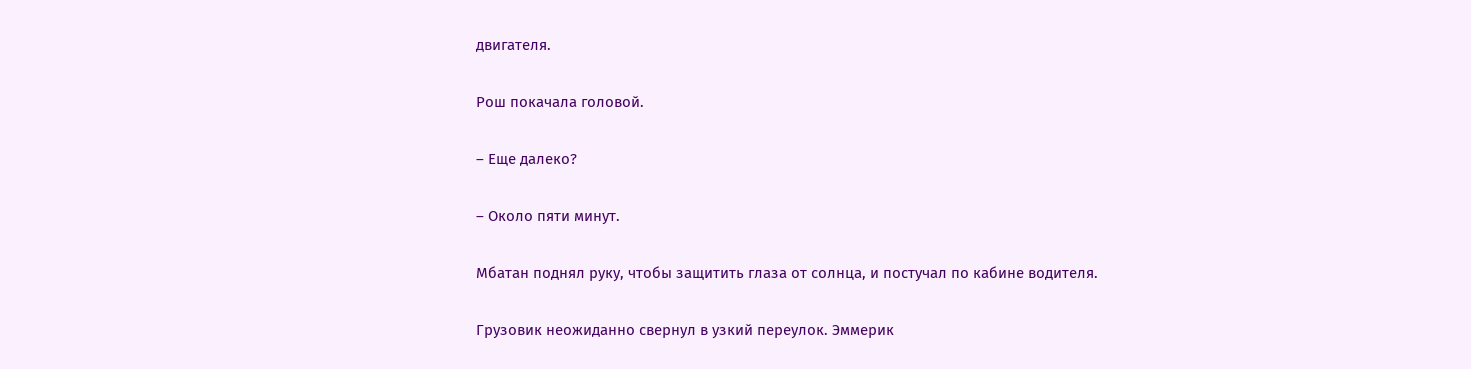двигателя.

Рош покачала головой.

– Еще далеко?

– Около пяти минут.

Мбатан поднял руку, чтобы защитить глаза от солнца, и постучал по кабине водителя.

Грузовик неожиданно свернул в узкий переулок. Эммерик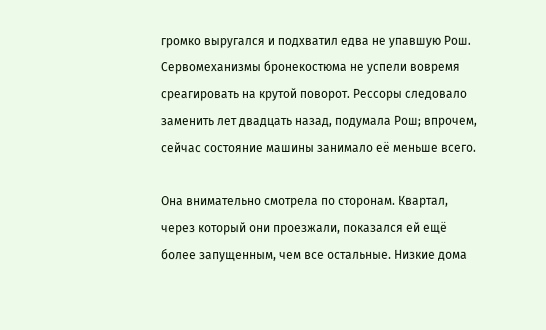громко выругался и подхватил едва не упавшую Рош. Сервомеханизмы бронекостюма не успели вовремя среагировать на крутой поворот. Рессоры следовало заменить лет двадцать назад, подумала Рош; впрочем, сейчас состояние машины занимало её меньше всего.

Она внимательно смотрела по сторонам. Квартал, через который они проезжали, показался ей ещё более запущенным, чем все остальные. Низкие дома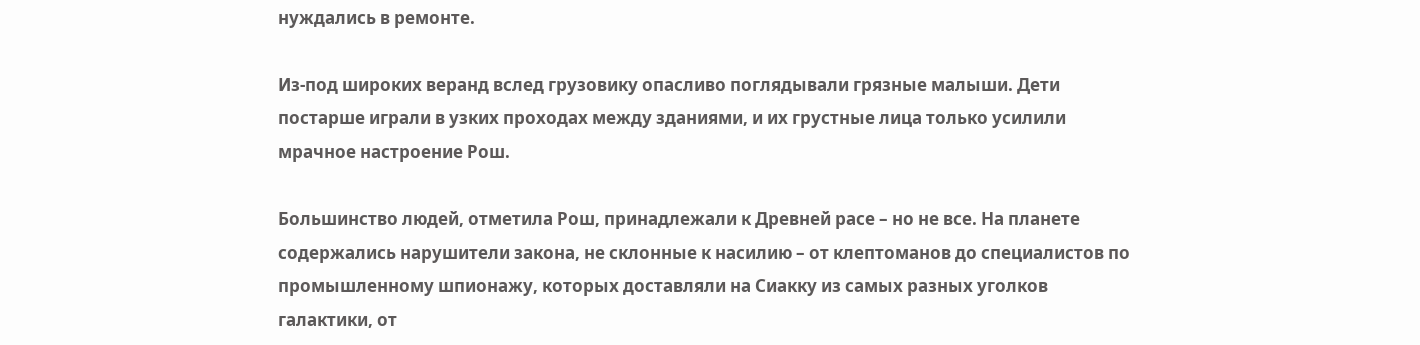нуждались в ремонте.

Из-под широких веранд вслед грузовику опасливо поглядывали грязные малыши. Дети постарше играли в узких проходах между зданиями, и их грустные лица только усилили мрачное настроение Рош.

Большинство людей, отметила Рош, принадлежали к Древней расе – но не все. На планете содержались нарушители закона, не склонные к насилию – от клептоманов до специалистов по промышленному шпионажу, которых доставляли на Сиакку из самых разных уголков галактики, от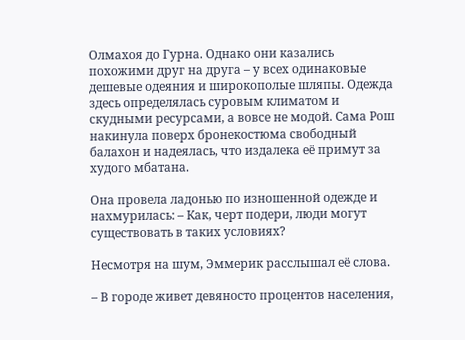Олмахоя до Гурна. Однако они казались похожими друг на друга – у всех одинаковые дешевые одеяния и широкополые шляпы. Одежда здесь определялась суровым климатом и скудными ресурсами, а вовсе не модой. Сама Рош накинула поверх бронекостюма свободный балахон и надеялась, что издалека её примут за худого мбатана.

Она провела ладонью по изношенной одежде и нахмурилась: – Как, черт подери, люди могут существовать в таких условиях?

Несмотря на шум, Эммерик расслышал её слова.

– В городе живет девяносто процентов населения,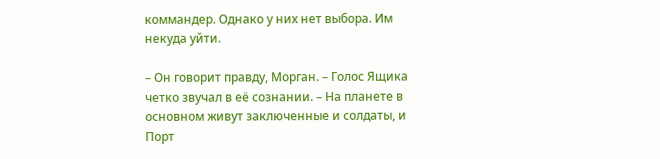коммандер. Однако у них нет выбора. Им некуда уйти.

– Он говорит правду, Морган. – Голос Ящика четко звучал в её сознании. – На планете в основном живут заключенные и солдаты, и Порт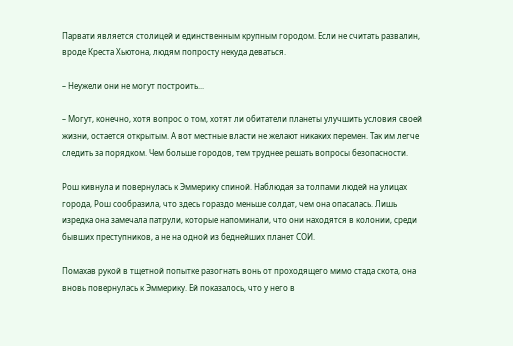Парвати является столицей и единственным крупным городом. Если не считать развалин, вроде Креста Хьютона, людям попросту некуда деваться.

– Неужели они не могут построить...

– Могут, конечно, хотя вопрос о том, хотят ли обитатели планеты улучшить условия своей жизни, остается открытым. А вот местные власти не желают никаких перемен. Так им легче следить за порядком. Чем больше городов, тем труднее решать вопросы безопасности.

Рош кивнула и повернулась к Эммерику спиной. Наблюдая за толпами людей на улицах города, Рош сообразила, что здесь гораздо меньше солдат, чем она опасалась. Лишь изредка она замечала патрули, которые напоминали, что они находятся в колонии, среди бывших преступников, а не на одной из беднейших планет СОИ.

Помахав рукой в тщетной попытке разогнать вонь от проходящего мимо стада скота, она вновь повернулась к Эммерику. Ей показалось, что у него в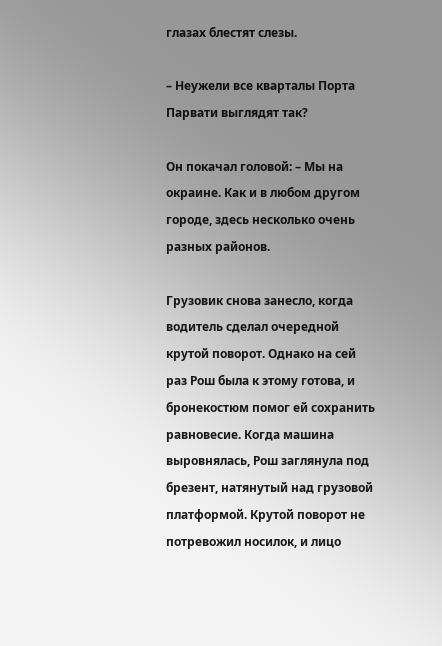глазах блестят слезы.

– Неужели все кварталы Порта Парвати выглядят так?

Он покачал головой: – Мы на окраине. Как и в любом другом городе, здесь несколько очень разных районов.

Грузовик снова занесло, когда водитель сделал очередной крутой поворот. Однако на сей раз Рош была к этому готова, и бронекостюм помог ей сохранить равновесие. Когда машина выровнялась, Рош заглянула под брезент, натянутый над грузовой платформой. Крутой поворот не потревожил носилок, и лицо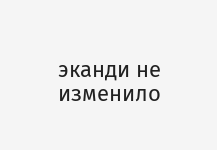эканди не изменило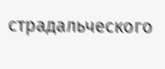страдальческого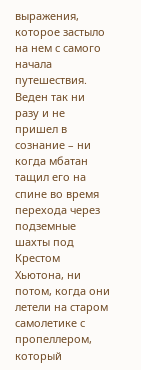выражения, которое застыло на нем с самого начала путешествия. Веден так ни разу и не пришел в сознание – ни когда мбатан тащил его на спине во время перехода через подземные шахты под Крестом Хьютона, ни потом, когда они летели на старом самолетике с пропеллером, который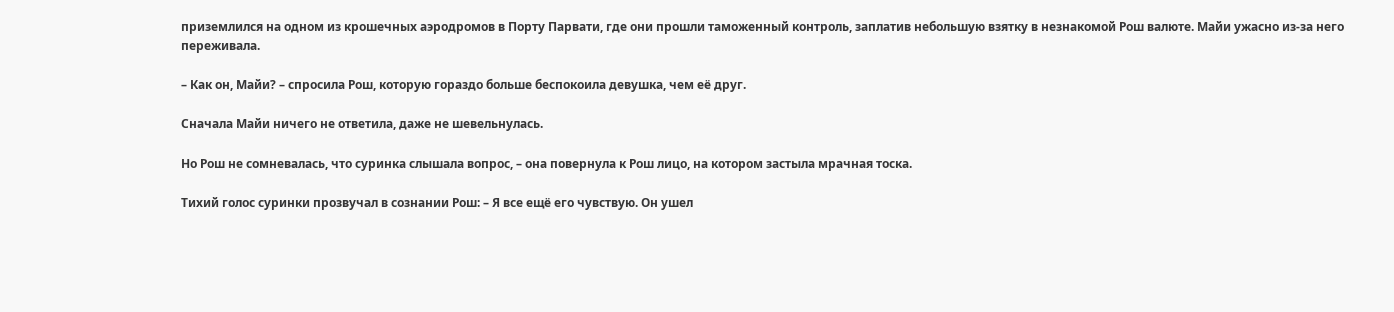приземлился на одном из крошечных аэродромов в Порту Парвати, где они прошли таможенный контроль, заплатив небольшую взятку в незнакомой Рош валюте. Майи ужасно из-за него переживала.

– Как он, Майи? – спросила Рош, которую гораздо больше беспокоила девушка, чем её друг.

Сначала Майи ничего не ответила, даже не шевельнулась.

Но Рош не сомневалась, что суринка слышала вопрос, – она повернула к Рош лицо, на котором застыла мрачная тоска.

Тихий голос суринки прозвучал в сознании Рош: – Я все ещё его чувствую. Он ушел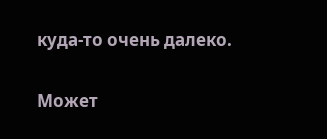куда-то очень далеко.

Может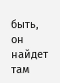быть, он найдет там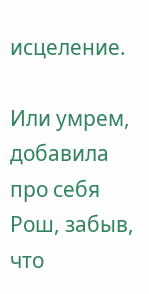исцеление.

Или умрем, добавила про себя Рош, забыв, что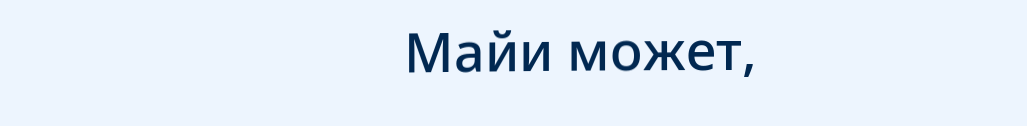Майи может,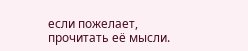если пожелает, прочитать её мысли.